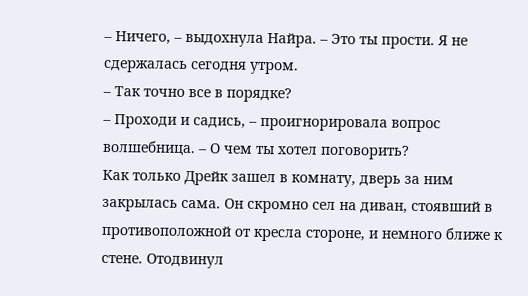– Ничего, – выдохнула Найра. – Это ты прости. Я не сдержалась сегодня утром.
– Так точно все в порядке?
– Проходи и садись, – проигнорировала вопрос волшебница. – О чем ты хотел поговорить?
Как только Дрейк зашел в комнату, дверь за ним закрылась сама. Он скромно сел на диван, стоявший в противоположной от кресла стороне, и немного ближе к стене. Отодвинул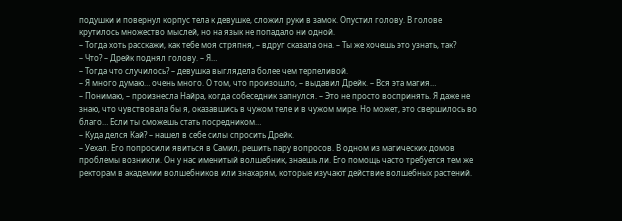подушки и повернул корпус тела к девушке, сложил руки в замок. Опустил голову. В голове крутилось множество мыслей, но на язык не попадало ни одной.
– Тогда хоть расскажи, как тебе моя стряпня, – вдруг сказала она. – Ты же хочешь это узнать, так?
– Что? – Дрейк поднял голову. – Я…
– Тогда что случилось? – девушка выглядела более чем терпеливой.
– Я много думаю… очень много. О том, что произошло, – выдавил Дрейк. – Вся эта магия…
– Понимаю, – произнесла Найра, когда собеседник запнулся. – Это не просто воспринять. Я даже не знаю, что чувствовала бы я, оказавшись в чужом теле и в чужом мире. Но может, это свершилось во благо… Если ты сможешь стать посредником…
– Куда делся Кай? – нашел в себе силы спросить Дрейк.
– Уехал. Его попросили явиться в Самил, решить пару вопросов. В одном из магических домов проблемы возникли. Он у нас именитый волшебник, знаешь ли. Его помощь часто требуется тем же ректорам в академии волшебников или знахарям, которые изучают действие волшебных растений.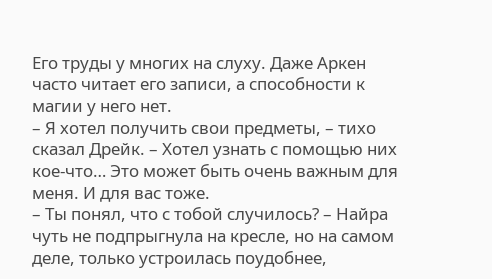Его труды у многих на слуху. Даже Аркен часто читает его записи, а способности к магии у него нет.
– Я хотел получить свои предметы, – тихо сказал Дрейк. – Хотел узнать с помощью них кое-что… Это может быть очень важным для меня. И для вас тоже.
– Ты понял, что с тобой случилось? – Найра чуть не подпрыгнула на кресле, но на самом деле, только устроилась поудобнее,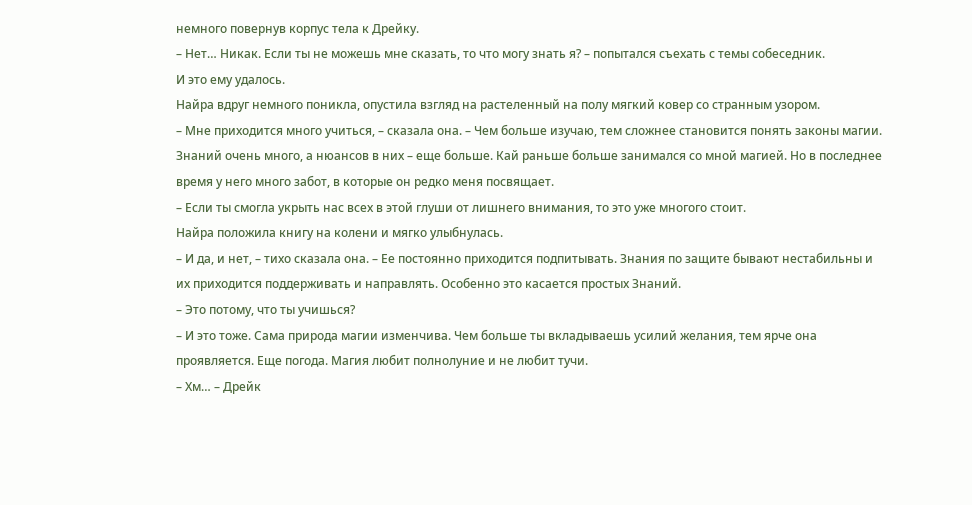немного повернув корпус тела к Дрейку.
– Нет… Никак. Если ты не можешь мне сказать, то что могу знать я? – попытался съехать с темы собеседник.
И это ему удалось.
Найра вдруг немного поникла, опустила взгляд на растеленный на полу мягкий ковер со странным узором.
– Мне приходится много учиться, – сказала она. – Чем больше изучаю, тем сложнее становится понять законы магии. Знаний очень много, а нюансов в них – еще больше. Кай раньше больше занимался со мной магией. Но в последнее время у него много забот, в которые он редко меня посвящает.
– Если ты смогла укрыть нас всех в этой глуши от лишнего внимания, то это уже многого стоит.
Найра положила книгу на колени и мягко улыбнулась.
– И да, и нет, – тихо сказала она. – Ее постоянно приходится подпитывать. Знания по защите бывают нестабильны и их приходится поддерживать и направлять. Особенно это касается простых Знаний.
– Это потому, что ты учишься?
– И это тоже. Сама природа магии изменчива. Чем больше ты вкладываешь усилий желания, тем ярче она проявляется. Еще погода. Магия любит полнолуние и не любит тучи.
– Хм… – Дрейк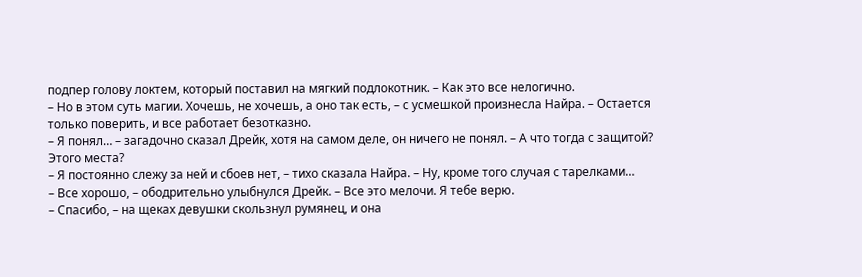подпер голову локтем, который поставил на мягкий подлокотник. – Как это все нелогично.
– Но в этом суть магии. Хочешь, не хочешь, а оно так есть, – с усмешкой произнесла Найра. – Остается только поверить, и все работает безотказно.
– Я понял… – загадочно сказал Дрейк, хотя на самом деле, он ничего не понял. – А что тогда с защитой? Этого места?
– Я постоянно слежу за ней и сбоев нет, – тихо сказала Найра. – Ну, кроме того случая с тарелками…
– Все хорошо, – ободрительно улыбнулся Дрейк. – Все это мелочи. Я тебе верю.
– Спасибо, – на щеках девушки скользнул румянец, и она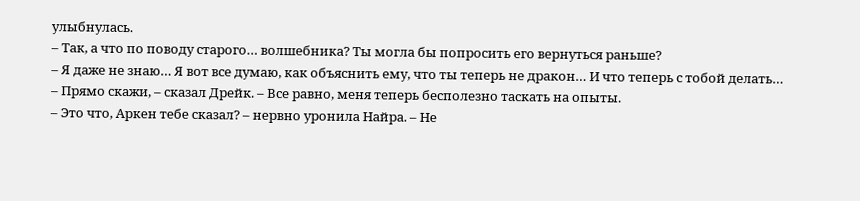улыбнулась.
– Так, а что по поводу старого… волшебника? Ты могла бы попросить его вернуться раньше?
– Я даже не знаю… Я вот все думаю, как объяснить ему, что ты теперь не дракон… И что теперь с тобой делать…
– Прямо скажи, – сказал Дрейк. – Все равно, меня теперь бесполезно таскать на опыты.
– Это что, Аркен тебе сказал? – нервно уронила Найра. – Не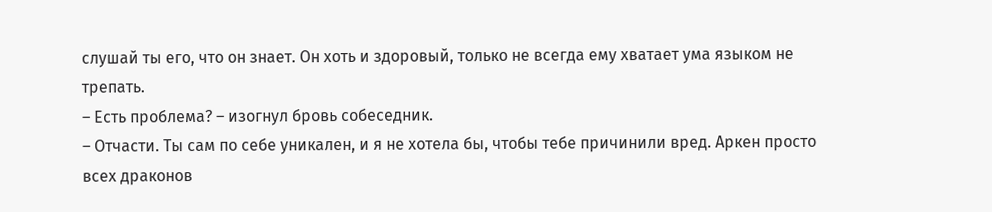слушай ты его, что он знает. Он хоть и здоровый, только не всегда ему хватает ума языком не трепать.
– Есть проблема? – изогнул бровь собеседник.
– Отчасти. Ты сам по себе уникален, и я не хотела бы, чтобы тебе причинили вред. Аркен просто всех драконов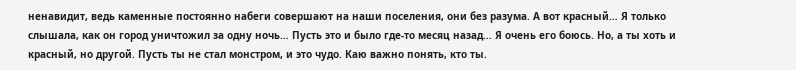ненавидит, ведь каменные постоянно набеги совершают на наши поселения, они без разума. А вот красный… Я только слышала, как он город уничтожил за одну ночь… Пусть это и было где-то месяц назад… Я очень его боюсь. Но, а ты хоть и красный, но другой. Пусть ты не стал монстром, и это чудо. Каю важно понять, кто ты.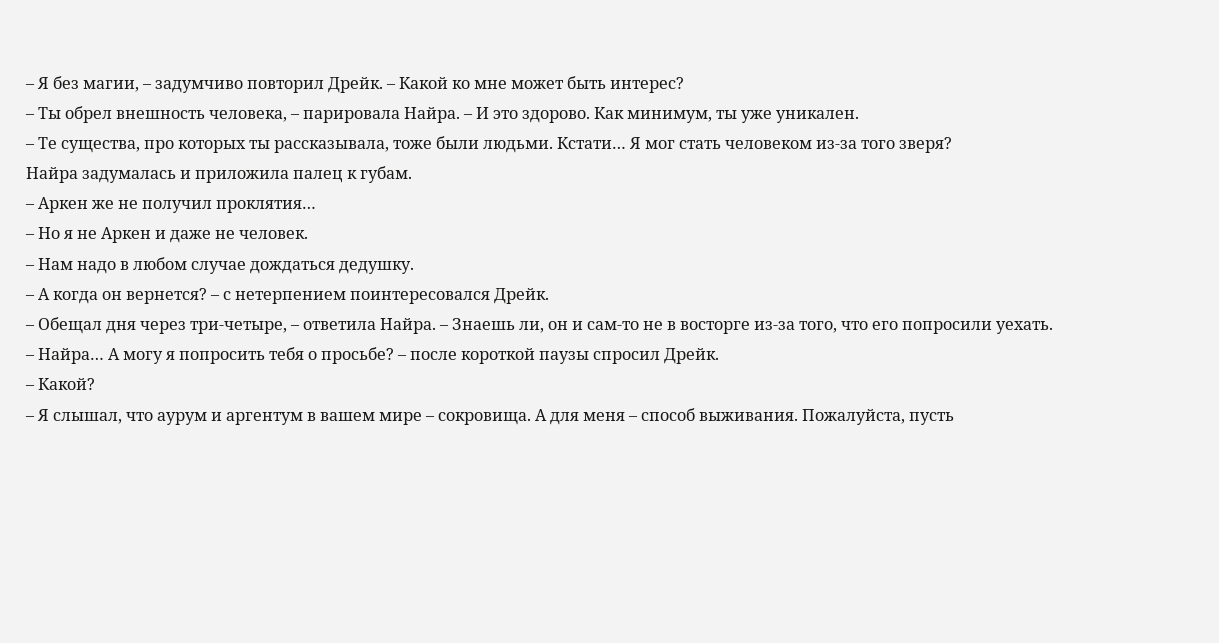– Я без магии, – задумчиво повторил Дрейк. – Какой ко мне может быть интерес?
– Ты обрел внешность человека, – парировала Найра. – И это здорово. Как минимум, ты уже уникален.
– Те существа, про которых ты рассказывала, тоже были людьми. Кстати… Я мог стать человеком из-за того зверя?
Найра задумалась и приложила палец к губам.
– Аркен же не получил проклятия…
– Но я не Аркен и даже не человек.
– Нам надо в любом случае дождаться дедушку.
– А когда он вернется? – с нетерпением поинтересовался Дрейк.
– Обещал дня через три-четыре, – ответила Найра. – Знаешь ли, он и сам-то не в восторге из-за того, что его попросили уехать.
– Найра… А могу я попросить тебя о просьбе? – после короткой паузы спросил Дрейк.
– Какой?
– Я слышал, что аурум и аргентум в вашем мире – сокровища. А для меня – способ выживания. Пожалуйста, пусть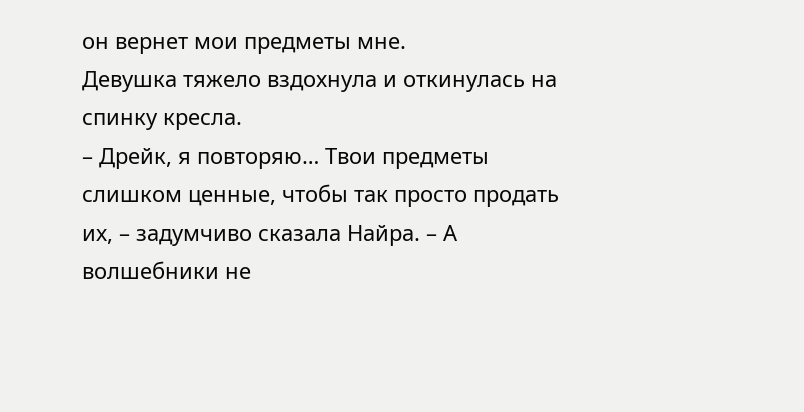он вернет мои предметы мне.
Девушка тяжело вздохнула и откинулась на спинку кресла.
– Дрейк, я повторяю… Твои предметы слишком ценные, чтобы так просто продать их, – задумчиво сказала Найра. – А волшебники не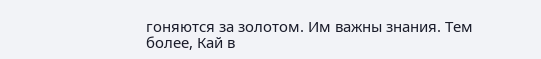гоняются за золотом. Им важны знания. Тем более, Кай в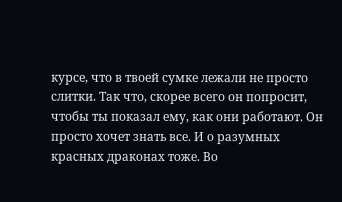курсе, что в твоей сумке лежали не просто слитки. Так что, скорее всего он попросит, чтобы ты показал ему, как они работают. Он просто хочет знать все. И о разумных красных драконах тоже. Во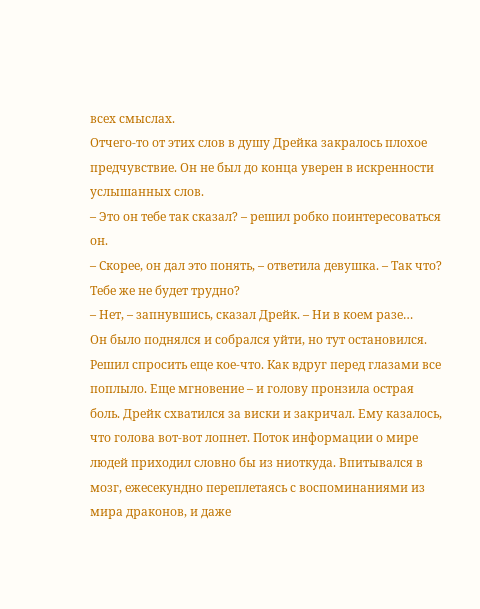всех смыслах.
Отчего-то от этих слов в душу Дрейка закралось плохое предчувствие. Он не был до конца уверен в искренности услышанных слов.
– Это он тебе так сказал? – решил робко поинтересоваться он.
– Скорее, он дал это понять, – ответила девушка. – Так что? Тебе же не будет трудно?
– Нет, – запнувшись, сказал Дрейк. – Ни в коем разе…
Он было поднялся и собрался уйти, но тут остановился. Решил спросить еще кое-что. Как вдруг перед глазами все поплыло. Еще мгновение – и голову пронзила острая боль. Дрейк схватился за виски и закричал. Ему казалось, что голова вот-вот лопнет. Поток информации о мире людей приходил словно бы из ниоткуда. Впитывался в мозг, ежесекундно переплетаясь с воспоминаниями из мира драконов, и даже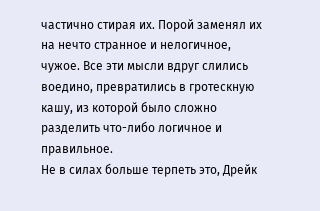частично стирая их. Порой заменял их на нечто странное и нелогичное, чужое. Все эти мысли вдруг слились воедино, превратились в гротескную кашу, из которой было сложно разделить что-либо логичное и правильное.
Не в силах больше терпеть это, Дрейк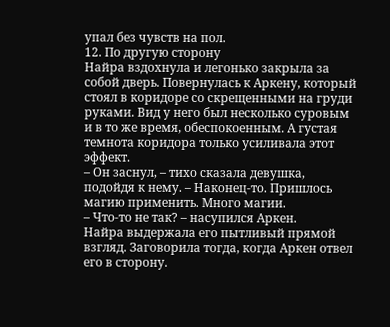упал без чувств на пол.
12. По другую сторону
Найра вздохнула и легонько закрыла за собой дверь. Повернулась к Аркену, который стоял в коридоре со скрещенными на груди руками. Вид у него был несколько суровым и в то же время, обеспокоенным. А густая темнота коридора только усиливала этот эффект.
– Он заснул, – тихо сказала девушка, подойдя к нему. – Наконец-то. Пришлось магию применить. Много магии.
– Что-то не так? – насупился Аркен.
Найра выдержала его пытливый прямой взгляд. Заговорила тогда, когда Аркен отвел его в сторону.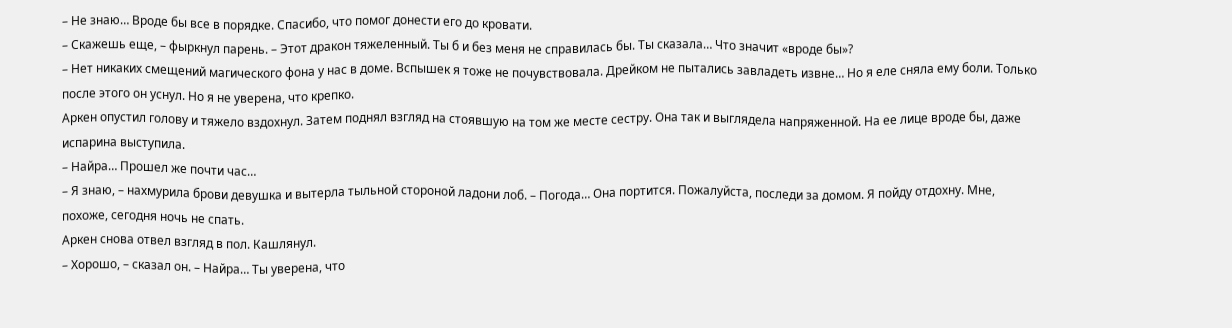– Не знаю… Вроде бы все в порядке. Спасибо, что помог донести его до кровати.
– Скажешь еще, – фыркнул парень. – Этот дракон тяжеленный. Ты б и без меня не справилась бы. Ты сказала… Что значит «вроде бы»?
– Нет никаких смещений магического фона у нас в доме. Вспышек я тоже не почувствовала. Дрейком не пытались завладеть извне… Но я еле сняла ему боли. Только после этого он уснул. Но я не уверена, что крепко.
Аркен опустил голову и тяжело вздохнул. Затем поднял взгляд на стоявшую на том же месте сестру. Она так и выглядела напряженной. На ее лице вроде бы, даже испарина выступила.
– Найра… Прошел же почти час…
– Я знаю, – нахмурила брови девушка и вытерла тыльной стороной ладони лоб. – Погода… Она портится. Пожалуйста, последи за домом. Я пойду отдохну. Мне, похоже, сегодня ночь не спать.
Аркен снова отвел взгляд в пол. Кашлянул.
– Хорошо, – сказал он. – Найра… Ты уверена, что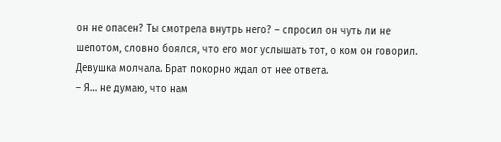он не опасен? Ты смотрела внутрь него? – спросил он чуть ли не шепотом, словно боялся, что его мог услышать тот, о ком он говорил.
Девушка молчала. Брат покорно ждал от нее ответа.
– Я… не думаю, что нам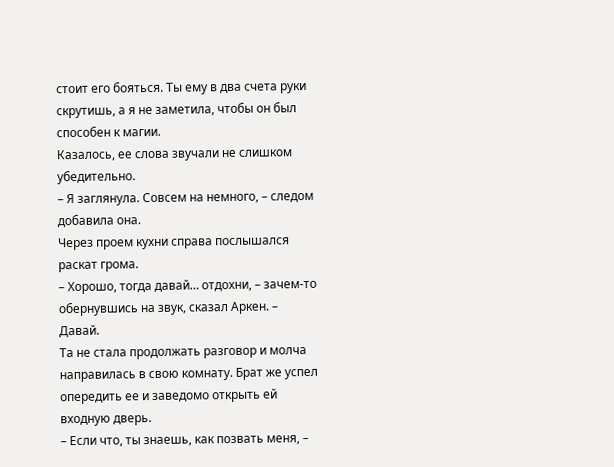стоит его бояться. Ты ему в два счета руки скрутишь, а я не заметила, чтобы он был способен к магии.
Казалось, ее слова звучали не слишком убедительно.
– Я заглянула. Совсем на немного, – следом добавила она.
Через проем кухни справа послышался раскат грома.
– Хорошо, тогда давай… отдохни, – зачем-то обернувшись на звук, сказал Аркен. – Давай.
Та не стала продолжать разговор и молча направилась в свою комнату. Брат же успел опередить ее и заведомо открыть ей входную дверь.
– Если что, ты знаешь, как позвать меня, –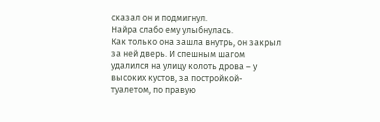сказал он и подмигнул.
Найра слабо ему улыбнулась.
Как только она зашла внутрь, он закрыл за ней дверь. И спешным шагом удалился на улицу колоть дрова – у высоких кустов, за постройкой-туалетом, по правую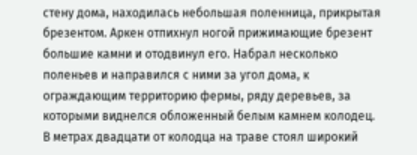стену дома, находилась небольшая поленница, прикрытая брезентом. Аркен отпихнул ногой прижимающие брезент большие камни и отодвинул его. Набрал несколько поленьев и направился с ними за угол дома, к ограждающим территорию фермы, ряду деревьев, за которыми виднелся обложенный белым камнем колодец.
В метрах двадцати от колодца на траве стоял широкий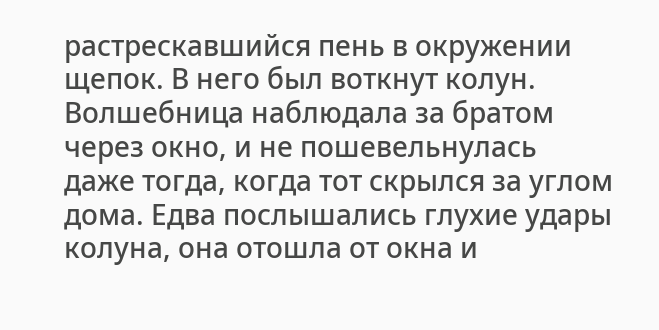растрескавшийся пень в окружении щепок. В него был воткнут колун.
Волшебница наблюдала за братом через окно, и не пошевельнулась даже тогда, когда тот скрылся за углом дома. Едва послышались глухие удары колуна, она отошла от окна и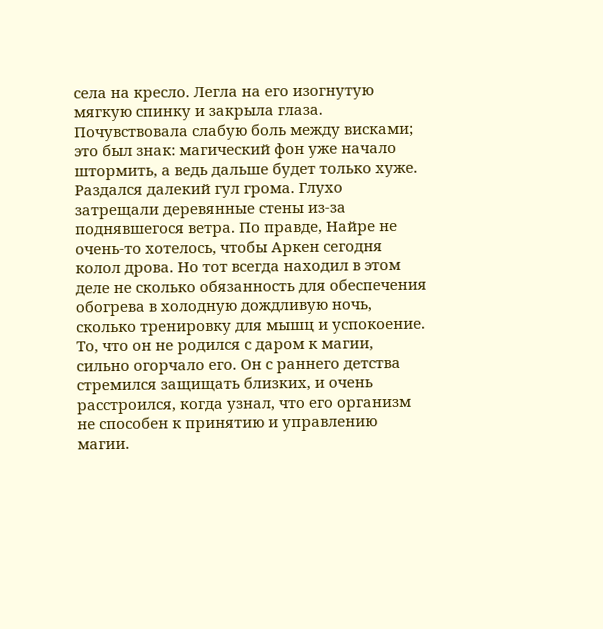села на кресло. Легла на его изогнутую мягкую спинку и закрыла глаза. Почувствовала слабую боль между висками; это был знак: магический фон уже начало штормить, а ведь дальше будет только хуже.
Раздался далекий гул грома. Глухо затрещали деревянные стены из-за поднявшегося ветра. По правде, Найре не очень-то хотелось, чтобы Аркен сегодня колол дрова. Но тот всегда находил в этом деле не сколько обязанность для обеспечения обогрева в холодную дождливую ночь, сколько тренировку для мышц и успокоение. То, что он не родился с даром к магии, сильно огорчало его. Он с раннего детства стремился защищать близких, и очень расстроился, когда узнал, что его организм не способен к принятию и управлению магии.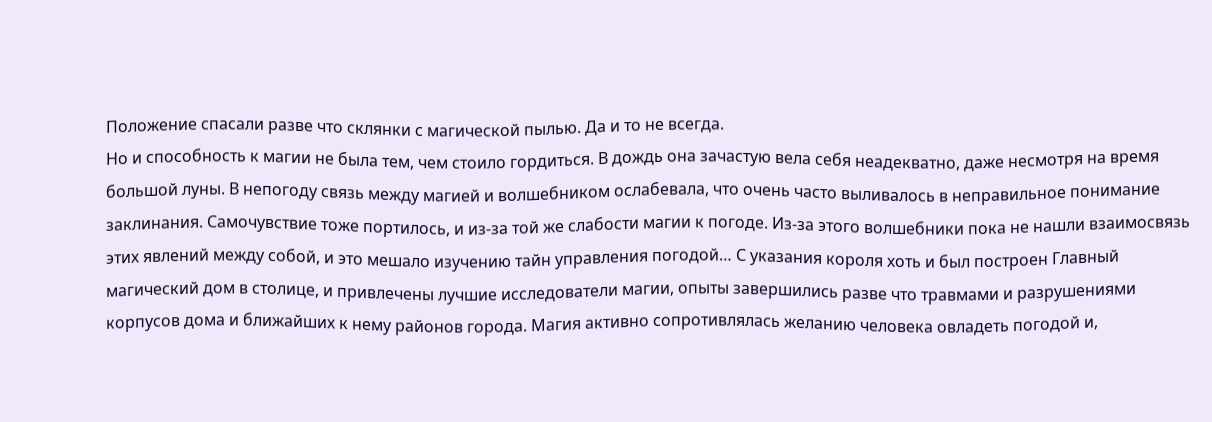Положение спасали разве что склянки с магической пылью. Да и то не всегда.
Но и способность к магии не была тем, чем стоило гордиться. В дождь она зачастую вела себя неадекватно, даже несмотря на время большой луны. В непогоду связь между магией и волшебником ослабевала, что очень часто выливалось в неправильное понимание заклинания. Самочувствие тоже портилось, и из-за той же слабости магии к погоде. Из-за этого волшебники пока не нашли взаимосвязь этих явлений между собой, и это мешало изучению тайн управления погодой… С указания короля хоть и был построен Главный магический дом в столице, и привлечены лучшие исследователи магии, опыты завершились разве что травмами и разрушениями корпусов дома и ближайших к нему районов города. Магия активно сопротивлялась желанию человека овладеть погодой и,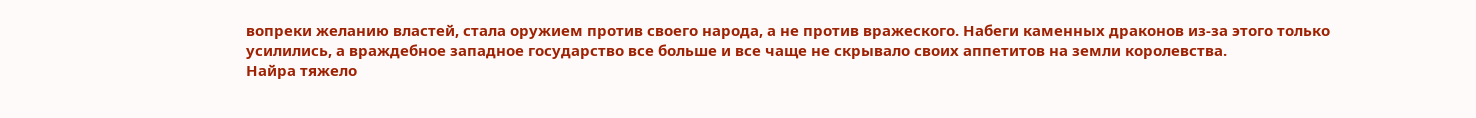вопреки желанию властей, стала оружием против своего народа, а не против вражеского. Набеги каменных драконов из-за этого только усилились, а враждебное западное государство все больше и все чаще не скрывало своих аппетитов на земли королевства.
Найра тяжело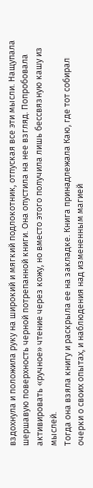вздохнула и положила руку на широкий и мягкий подлокотник, отпуская все эти мысли. Нащупала шершавую поверхность черной потрепанной книги. Она опустила на нее взгляд. Попробовала активировать «ручное» чтение через кожу, но вместо этого получила лишь бессвязную кашу из мыслей.
Тогда она взяла книгу и раскрыла ее на закладке. Книга принадлежала Каю, где тот собирал очерки о своих опытах, и наблюдения над измененным магией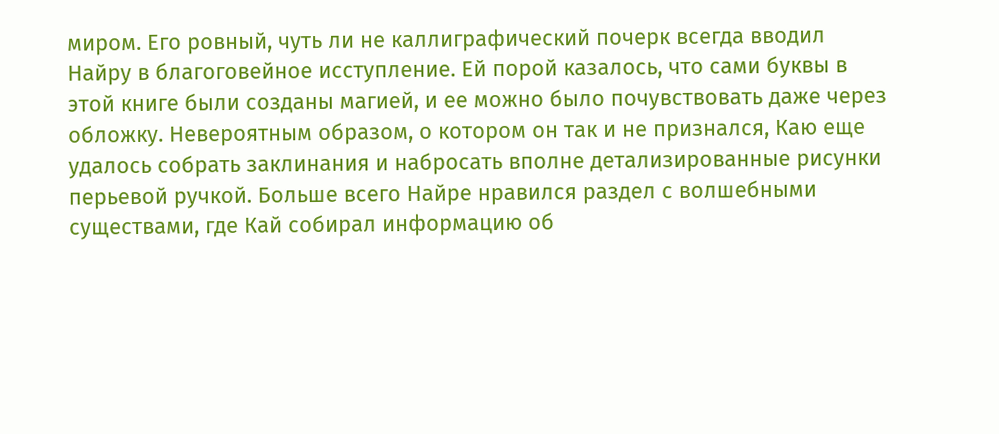миром. Его ровный, чуть ли не каллиграфический почерк всегда вводил Найру в благоговейное исступление. Ей порой казалось, что сами буквы в этой книге были созданы магией, и ее можно было почувствовать даже через обложку. Невероятным образом, о котором он так и не признался, Каю еще удалось собрать заклинания и набросать вполне детализированные рисунки перьевой ручкой. Больше всего Найре нравился раздел с волшебными существами, где Кай собирал информацию об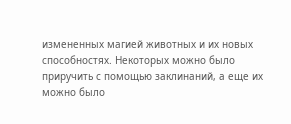измененных магией животных и их новых способностях. Некоторых можно было приручить с помощью заклинаний, а еще их можно было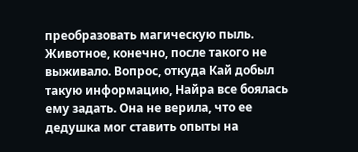преобразовать магическую пыль. Животное, конечно, после такого не выживало. Вопрос, откуда Кай добыл такую информацию, Найра все боялась ему задать. Она не верила, что ее дедушка мог ставить опыты на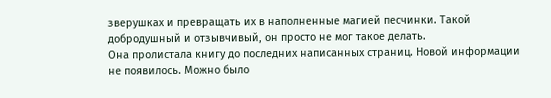зверушках и превращать их в наполненные магией песчинки. Такой добродушный и отзывчивый, он просто не мог такое делать.
Она пролистала книгу до последних написанных страниц. Новой информации не появилось. Можно было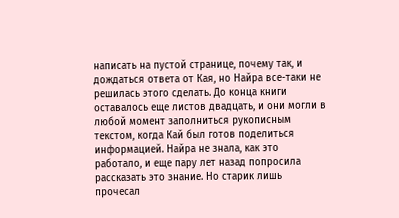написать на пустой странице, почему так, и дождаться ответа от Кая, но Найра все-таки не решилась этого сделать. До конца книги оставалось еще листов двадцать, и они могли в любой момент заполниться рукописным текстом, когда Кай был готов поделиться информацией. Найра не знала, как это работало, и еще пару лет назад попросила рассказать это знание. Но старик лишь прочесал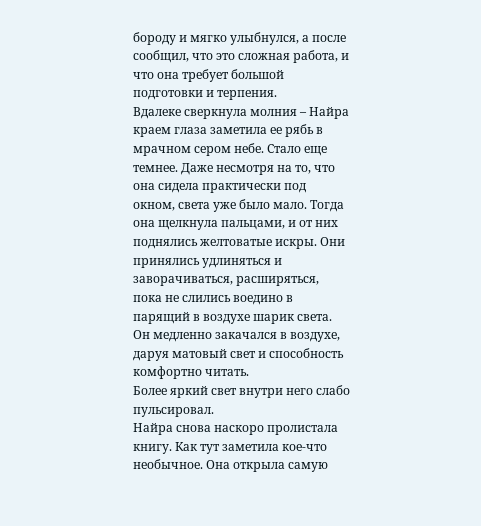бороду и мягко улыбнулся, а после сообщил, что это сложная работа, и что она требует большой подготовки и терпения.
Вдалеке сверкнула молния – Найра краем глаза заметила ее рябь в мрачном сером небе. Стало еще темнее. Даже несмотря на то, что она сидела практически под окном, света уже было мало. Тогда она щелкнула пальцами, и от них поднялись желтоватые искры. Они принялись удлиняться и заворачиваться, расширяться, пока не слились воедино в парящий в воздухе шарик света. Он медленно закачался в воздухе, даруя матовый свет и способность комфортно читать.
Более яркий свет внутри него слабо пульсировал.
Найра снова наскоро пролистала книгу. Как тут заметила кое-что необычное. Она открыла самую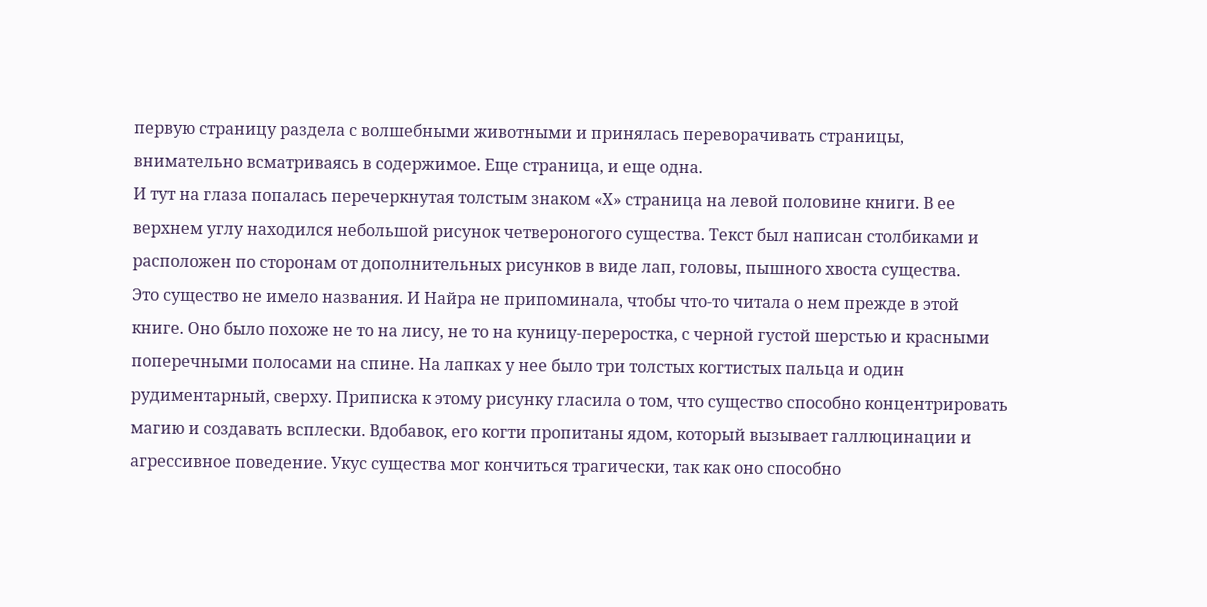первую страницу раздела с волшебными животными и принялась переворачивать страницы, внимательно всматриваясь в содержимое. Еще страница, и еще одна.
И тут на глаза попалась перечеркнутая толстым знаком «Х» страница на левой половине книги. В ее верхнем углу находился небольшой рисунок четвероногого существа. Текст был написан столбиками и расположен по сторонам от дополнительных рисунков в виде лап, головы, пышного хвоста существа.
Это существо не имело названия. И Найра не припоминала, чтобы что-то читала о нем прежде в этой книге. Оно было похоже не то на лису, не то на куницу-переростка, с черной густой шерстью и красными поперечными полосами на спине. На лапках у нее было три толстых когтистых пальца и один рудиментарный, сверху. Приписка к этому рисунку гласила о том, что существо способно концентрировать магию и создавать всплески. Вдобавок, его когти пропитаны ядом, который вызывает галлюцинации и агрессивное поведение. Укус существа мог кончиться трагически, так как оно способно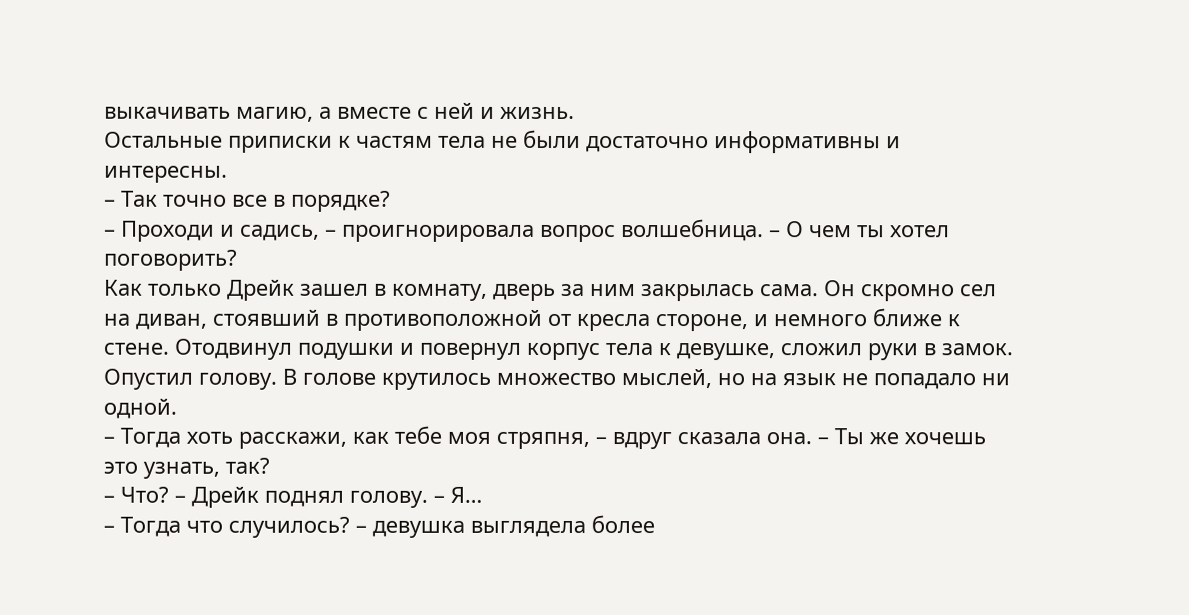выкачивать магию, а вместе с ней и жизнь.
Остальные приписки к частям тела не были достаточно информативны и интересны.
– Так точно все в порядке?
– Проходи и садись, – проигнорировала вопрос волшебница. – О чем ты хотел поговорить?
Как только Дрейк зашел в комнату, дверь за ним закрылась сама. Он скромно сел на диван, стоявший в противоположной от кресла стороне, и немного ближе к стене. Отодвинул подушки и повернул корпус тела к девушке, сложил руки в замок. Опустил голову. В голове крутилось множество мыслей, но на язык не попадало ни одной.
– Тогда хоть расскажи, как тебе моя стряпня, – вдруг сказала она. – Ты же хочешь это узнать, так?
– Что? – Дрейк поднял голову. – Я…
– Тогда что случилось? – девушка выглядела более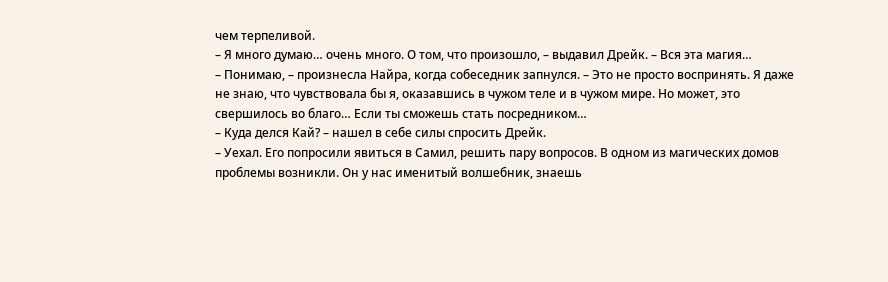чем терпеливой.
– Я много думаю… очень много. О том, что произошло, – выдавил Дрейк. – Вся эта магия…
– Понимаю, – произнесла Найра, когда собеседник запнулся. – Это не просто воспринять. Я даже не знаю, что чувствовала бы я, оказавшись в чужом теле и в чужом мире. Но может, это свершилось во благо… Если ты сможешь стать посредником…
– Куда делся Кай? – нашел в себе силы спросить Дрейк.
– Уехал. Его попросили явиться в Самил, решить пару вопросов. В одном из магических домов проблемы возникли. Он у нас именитый волшебник, знаешь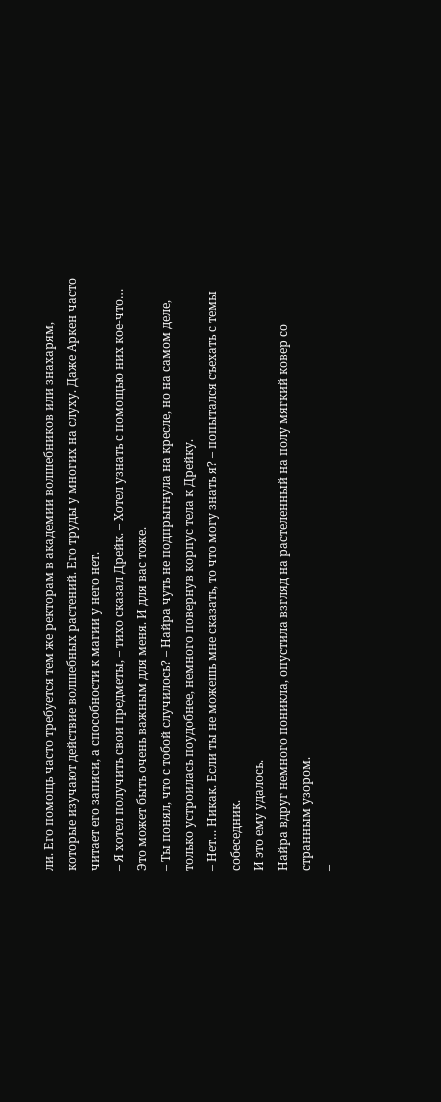ли. Его помощь часто требуется тем же ректорам в академии волшебников или знахарям, которые изучают действие волшебных растений. Его труды у многих на слуху. Даже Аркен часто читает его записи, а способности к магии у него нет.
– Я хотел получить свои предметы, – тихо сказал Дрейк. – Хотел узнать с помощью них кое-что… Это может быть очень важным для меня. И для вас тоже.
– Ты понял, что с тобой случилось? – Найра чуть не подпрыгнула на кресле, но на самом деле, только устроилась поудобнее, немного повернув корпус тела к Дрейку.
– Нет… Никак. Если ты не можешь мне сказать, то что могу знать я? – попытался съехать с темы собеседник.
И это ему удалось.
Найра вдруг немного поникла, опустила взгляд на растеленный на полу мягкий ковер со странным узором.
–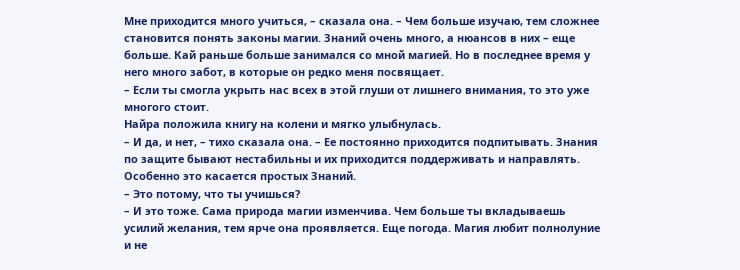Мне приходится много учиться, – сказала она. – Чем больше изучаю, тем сложнее становится понять законы магии. Знаний очень много, а нюансов в них – еще больше. Кай раньше больше занимался со мной магией. Но в последнее время у него много забот, в которые он редко меня посвящает.
– Если ты смогла укрыть нас всех в этой глуши от лишнего внимания, то это уже многого стоит.
Найра положила книгу на колени и мягко улыбнулась.
– И да, и нет, – тихо сказала она. – Ее постоянно приходится подпитывать. Знания по защите бывают нестабильны и их приходится поддерживать и направлять. Особенно это касается простых Знаний.
– Это потому, что ты учишься?
– И это тоже. Сама природа магии изменчива. Чем больше ты вкладываешь усилий желания, тем ярче она проявляется. Еще погода. Магия любит полнолуние и не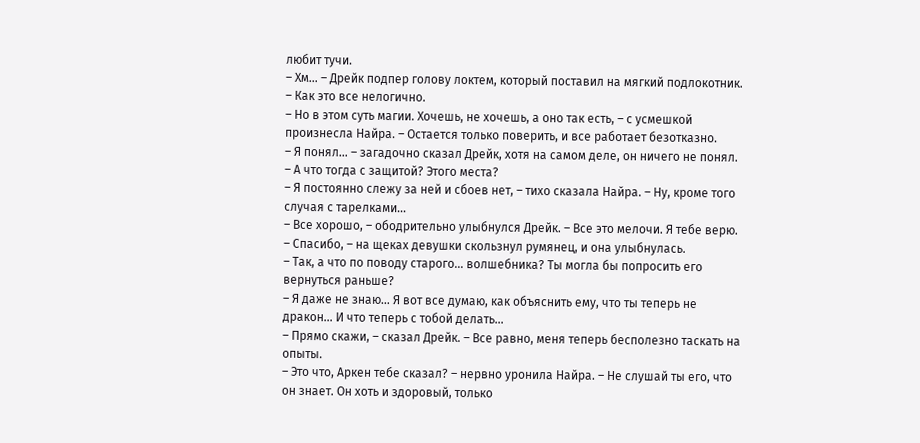любит тучи.
– Хм… – Дрейк подпер голову локтем, который поставил на мягкий подлокотник. – Как это все нелогично.
– Но в этом суть магии. Хочешь, не хочешь, а оно так есть, – с усмешкой произнесла Найра. – Остается только поверить, и все работает безотказно.
– Я понял… – загадочно сказал Дрейк, хотя на самом деле, он ничего не понял. – А что тогда с защитой? Этого места?
– Я постоянно слежу за ней и сбоев нет, – тихо сказала Найра. – Ну, кроме того случая с тарелками…
– Все хорошо, – ободрительно улыбнулся Дрейк. – Все это мелочи. Я тебе верю.
– Спасибо, – на щеках девушки скользнул румянец, и она улыбнулась.
– Так, а что по поводу старого… волшебника? Ты могла бы попросить его вернуться раньше?
– Я даже не знаю… Я вот все думаю, как объяснить ему, что ты теперь не дракон… И что теперь с тобой делать…
– Прямо скажи, – сказал Дрейк. – Все равно, меня теперь бесполезно таскать на опыты.
– Это что, Аркен тебе сказал? – нервно уронила Найра. – Не слушай ты его, что он знает. Он хоть и здоровый, только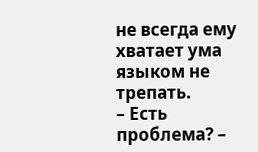не всегда ему хватает ума языком не трепать.
– Есть проблема? –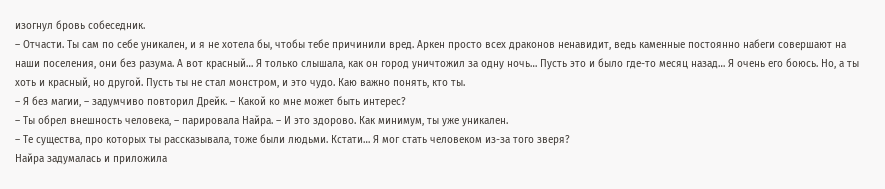изогнул бровь собеседник.
– Отчасти. Ты сам по себе уникален, и я не хотела бы, чтобы тебе причинили вред. Аркен просто всех драконов ненавидит, ведь каменные постоянно набеги совершают на наши поселения, они без разума. А вот красный… Я только слышала, как он город уничтожил за одну ночь… Пусть это и было где-то месяц назад… Я очень его боюсь. Но, а ты хоть и красный, но другой. Пусть ты не стал монстром, и это чудо. Каю важно понять, кто ты.
– Я без магии, – задумчиво повторил Дрейк. – Какой ко мне может быть интерес?
– Ты обрел внешность человека, – парировала Найра. – И это здорово. Как минимум, ты уже уникален.
– Те существа, про которых ты рассказывала, тоже были людьми. Кстати… Я мог стать человеком из-за того зверя?
Найра задумалась и приложила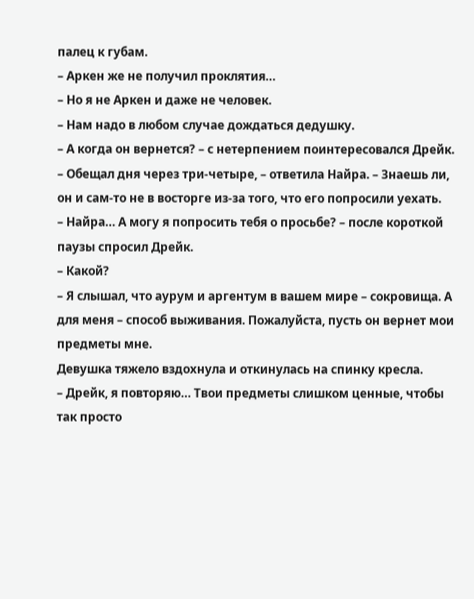палец к губам.
– Аркен же не получил проклятия…
– Но я не Аркен и даже не человек.
– Нам надо в любом случае дождаться дедушку.
– А когда он вернется? – с нетерпением поинтересовался Дрейк.
– Обещал дня через три-четыре, – ответила Найра. – Знаешь ли, он и сам-то не в восторге из-за того, что его попросили уехать.
– Найра… А могу я попросить тебя о просьбе? – после короткой паузы спросил Дрейк.
– Какой?
– Я слышал, что аурум и аргентум в вашем мире – сокровища. А для меня – способ выживания. Пожалуйста, пусть он вернет мои предметы мне.
Девушка тяжело вздохнула и откинулась на спинку кресла.
– Дрейк, я повторяю… Твои предметы слишком ценные, чтобы так просто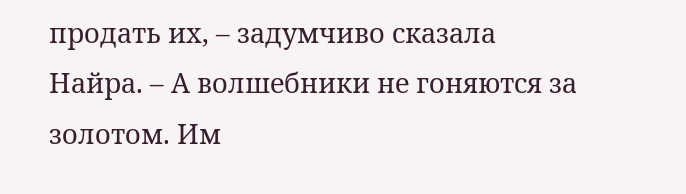продать их, – задумчиво сказала Найра. – А волшебники не гоняются за золотом. Им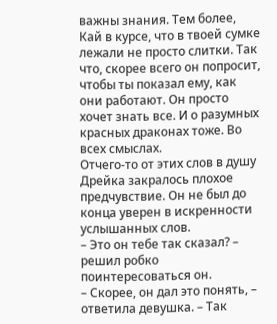важны знания. Тем более, Кай в курсе, что в твоей сумке лежали не просто слитки. Так что, скорее всего он попросит, чтобы ты показал ему, как они работают. Он просто хочет знать все. И о разумных красных драконах тоже. Во всех смыслах.
Отчего-то от этих слов в душу Дрейка закралось плохое предчувствие. Он не был до конца уверен в искренности услышанных слов.
– Это он тебе так сказал? – решил робко поинтересоваться он.
– Скорее, он дал это понять, – ответила девушка. – Так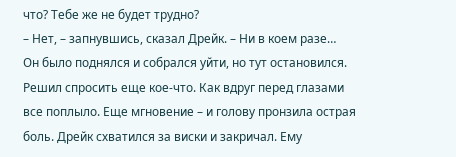что? Тебе же не будет трудно?
– Нет, – запнувшись, сказал Дрейк. – Ни в коем разе…
Он было поднялся и собрался уйти, но тут остановился. Решил спросить еще кое-что. Как вдруг перед глазами все поплыло. Еще мгновение – и голову пронзила острая боль. Дрейк схватился за виски и закричал. Ему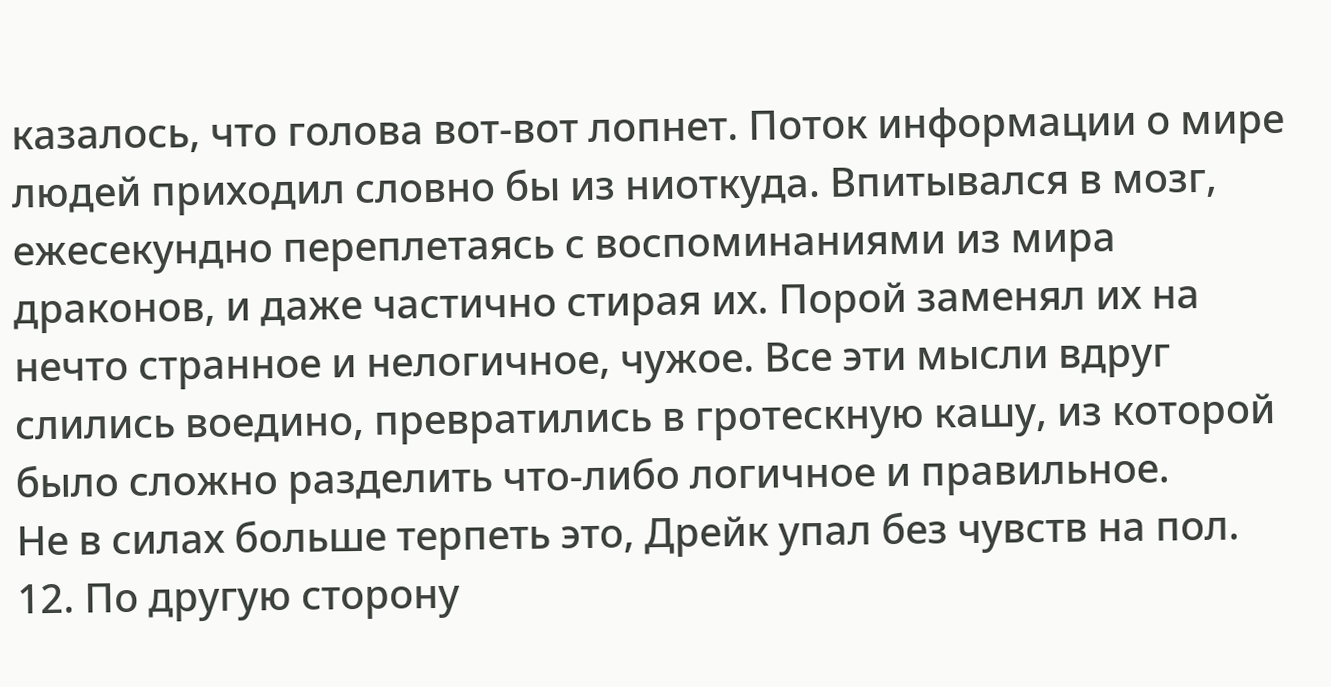казалось, что голова вот-вот лопнет. Поток информации о мире людей приходил словно бы из ниоткуда. Впитывался в мозг, ежесекундно переплетаясь с воспоминаниями из мира драконов, и даже частично стирая их. Порой заменял их на нечто странное и нелогичное, чужое. Все эти мысли вдруг слились воедино, превратились в гротескную кашу, из которой было сложно разделить что-либо логичное и правильное.
Не в силах больше терпеть это, Дрейк упал без чувств на пол.
12. По другую сторону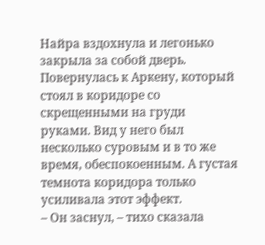Найра вздохнула и легонько закрыла за собой дверь. Повернулась к Аркену, который стоял в коридоре со скрещенными на груди руками. Вид у него был несколько суровым и в то же время, обеспокоенным. А густая темнота коридора только усиливала этот эффект.
– Он заснул, – тихо сказала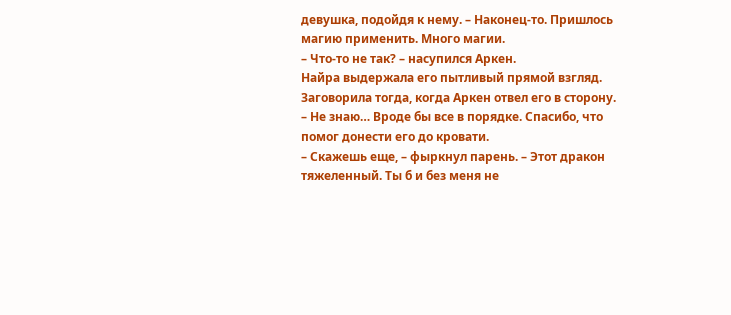девушка, подойдя к нему. – Наконец-то. Пришлось магию применить. Много магии.
– Что-то не так? – насупился Аркен.
Найра выдержала его пытливый прямой взгляд. Заговорила тогда, когда Аркен отвел его в сторону.
– Не знаю… Вроде бы все в порядке. Спасибо, что помог донести его до кровати.
– Скажешь еще, – фыркнул парень. – Этот дракон тяжеленный. Ты б и без меня не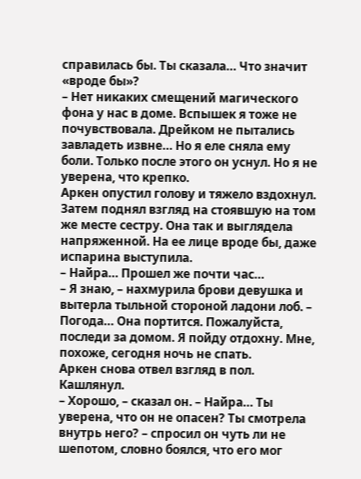справилась бы. Ты сказала… Что значит «вроде бы»?
– Нет никаких смещений магического фона у нас в доме. Вспышек я тоже не почувствовала. Дрейком не пытались завладеть извне… Но я еле сняла ему боли. Только после этого он уснул. Но я не уверена, что крепко.
Аркен опустил голову и тяжело вздохнул. Затем поднял взгляд на стоявшую на том же месте сестру. Она так и выглядела напряженной. На ее лице вроде бы, даже испарина выступила.
– Найра… Прошел же почти час…
– Я знаю, – нахмурила брови девушка и вытерла тыльной стороной ладони лоб. – Погода… Она портится. Пожалуйста, последи за домом. Я пойду отдохну. Мне, похоже, сегодня ночь не спать.
Аркен снова отвел взгляд в пол. Кашлянул.
– Хорошо, – сказал он. – Найра… Ты уверена, что он не опасен? Ты смотрела внутрь него? – спросил он чуть ли не шепотом, словно боялся, что его мог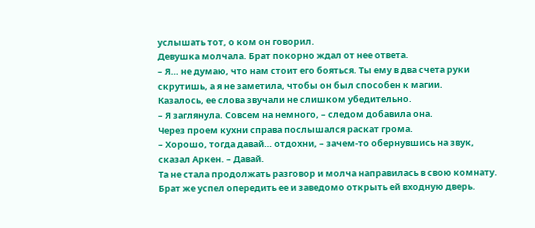услышать тот, о ком он говорил.
Девушка молчала. Брат покорно ждал от нее ответа.
– Я… не думаю, что нам стоит его бояться. Ты ему в два счета руки скрутишь, а я не заметила, чтобы он был способен к магии.
Казалось, ее слова звучали не слишком убедительно.
– Я заглянула. Совсем на немного, – следом добавила она.
Через проем кухни справа послышался раскат грома.
– Хорошо, тогда давай… отдохни, – зачем-то обернувшись на звук, сказал Аркен. – Давай.
Та не стала продолжать разговор и молча направилась в свою комнату. Брат же успел опередить ее и заведомо открыть ей входную дверь.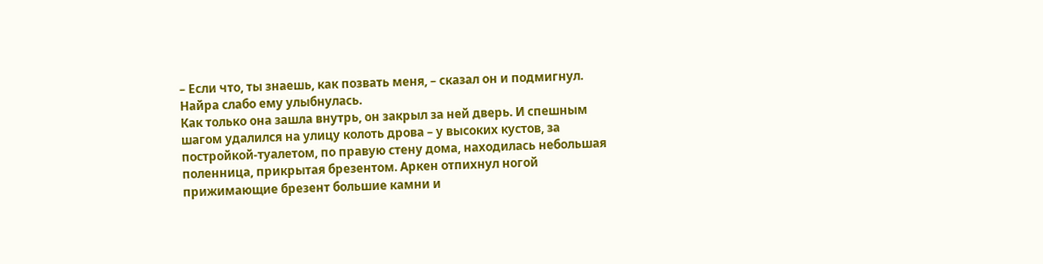– Если что, ты знаешь, как позвать меня, – сказал он и подмигнул.
Найра слабо ему улыбнулась.
Как только она зашла внутрь, он закрыл за ней дверь. И спешным шагом удалился на улицу колоть дрова – у высоких кустов, за постройкой-туалетом, по правую стену дома, находилась небольшая поленница, прикрытая брезентом. Аркен отпихнул ногой прижимающие брезент большие камни и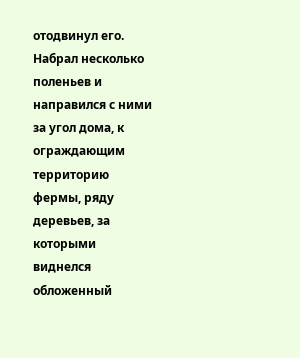отодвинул его. Набрал несколько поленьев и направился с ними за угол дома, к ограждающим территорию фермы, ряду деревьев, за которыми виднелся обложенный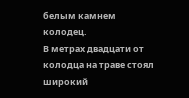белым камнем колодец.
В метрах двадцати от колодца на траве стоял широкий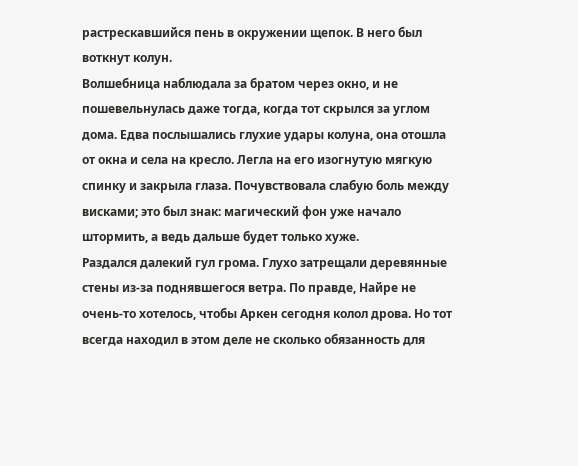растрескавшийся пень в окружении щепок. В него был воткнут колун.
Волшебница наблюдала за братом через окно, и не пошевельнулась даже тогда, когда тот скрылся за углом дома. Едва послышались глухие удары колуна, она отошла от окна и села на кресло. Легла на его изогнутую мягкую спинку и закрыла глаза. Почувствовала слабую боль между висками; это был знак: магический фон уже начало штормить, а ведь дальше будет только хуже.
Раздался далекий гул грома. Глухо затрещали деревянные стены из-за поднявшегося ветра. По правде, Найре не очень-то хотелось, чтобы Аркен сегодня колол дрова. Но тот всегда находил в этом деле не сколько обязанность для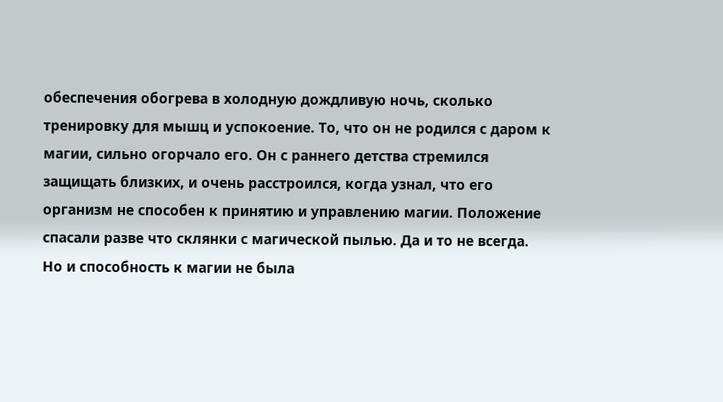обеспечения обогрева в холодную дождливую ночь, сколько тренировку для мышц и успокоение. То, что он не родился с даром к магии, сильно огорчало его. Он с раннего детства стремился защищать близких, и очень расстроился, когда узнал, что его организм не способен к принятию и управлению магии. Положение спасали разве что склянки с магической пылью. Да и то не всегда.
Но и способность к магии не была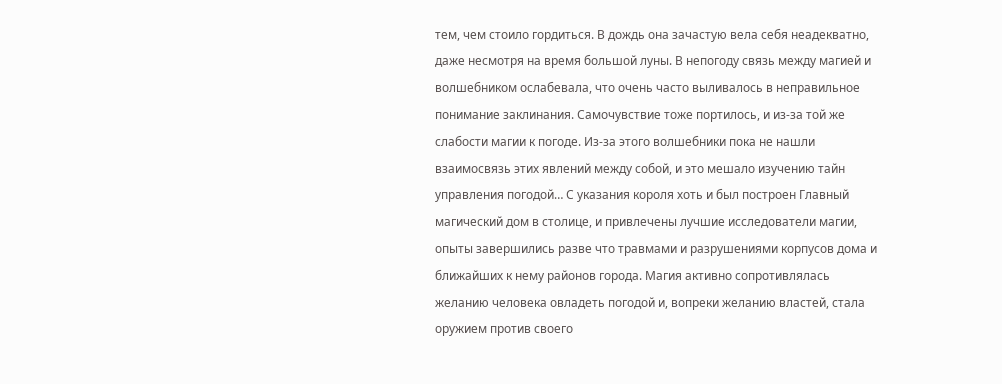тем, чем стоило гордиться. В дождь она зачастую вела себя неадекватно, даже несмотря на время большой луны. В непогоду связь между магией и волшебником ослабевала, что очень часто выливалось в неправильное понимание заклинания. Самочувствие тоже портилось, и из-за той же слабости магии к погоде. Из-за этого волшебники пока не нашли взаимосвязь этих явлений между собой, и это мешало изучению тайн управления погодой… С указания короля хоть и был построен Главный магический дом в столице, и привлечены лучшие исследователи магии, опыты завершились разве что травмами и разрушениями корпусов дома и ближайших к нему районов города. Магия активно сопротивлялась желанию человека овладеть погодой и, вопреки желанию властей, стала оружием против своего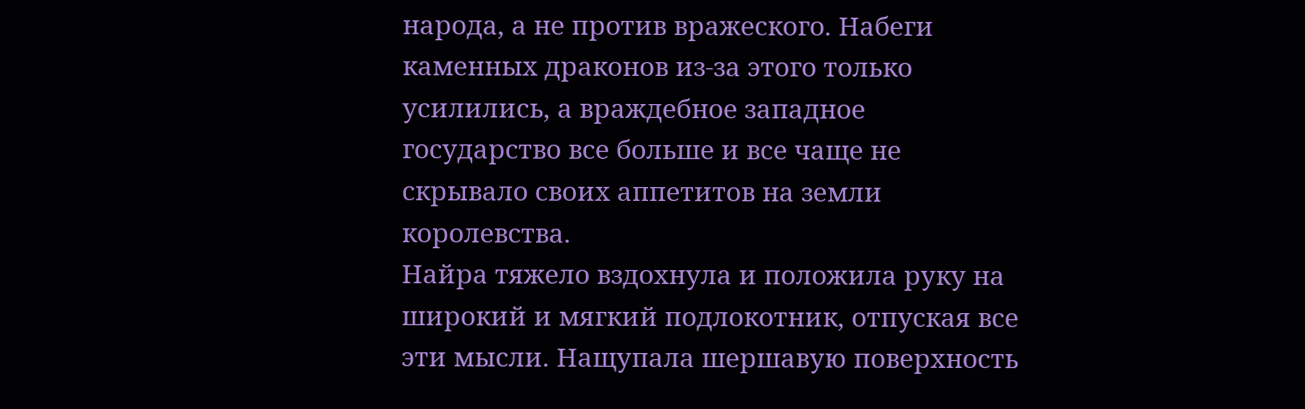народа, а не против вражеского. Набеги каменных драконов из-за этого только усилились, а враждебное западное государство все больше и все чаще не скрывало своих аппетитов на земли королевства.
Найра тяжело вздохнула и положила руку на широкий и мягкий подлокотник, отпуская все эти мысли. Нащупала шершавую поверхность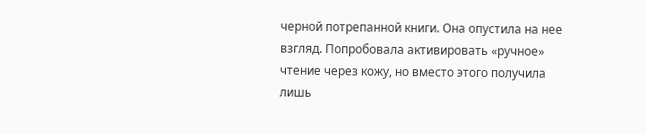черной потрепанной книги. Она опустила на нее взгляд. Попробовала активировать «ручное» чтение через кожу, но вместо этого получила лишь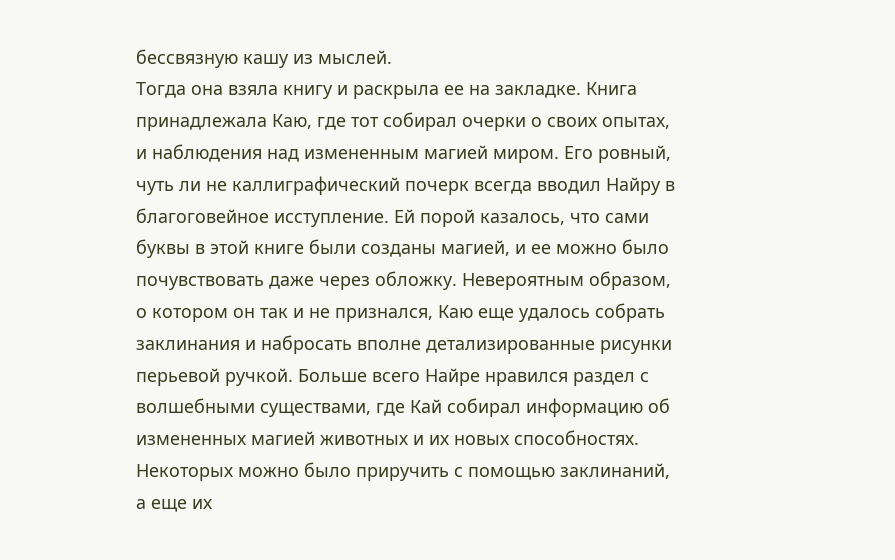бессвязную кашу из мыслей.
Тогда она взяла книгу и раскрыла ее на закладке. Книга принадлежала Каю, где тот собирал очерки о своих опытах, и наблюдения над измененным магией миром. Его ровный, чуть ли не каллиграфический почерк всегда вводил Найру в благоговейное исступление. Ей порой казалось, что сами буквы в этой книге были созданы магией, и ее можно было почувствовать даже через обложку. Невероятным образом, о котором он так и не признался, Каю еще удалось собрать заклинания и набросать вполне детализированные рисунки перьевой ручкой. Больше всего Найре нравился раздел с волшебными существами, где Кай собирал информацию об измененных магией животных и их новых способностях. Некоторых можно было приручить с помощью заклинаний, а еще их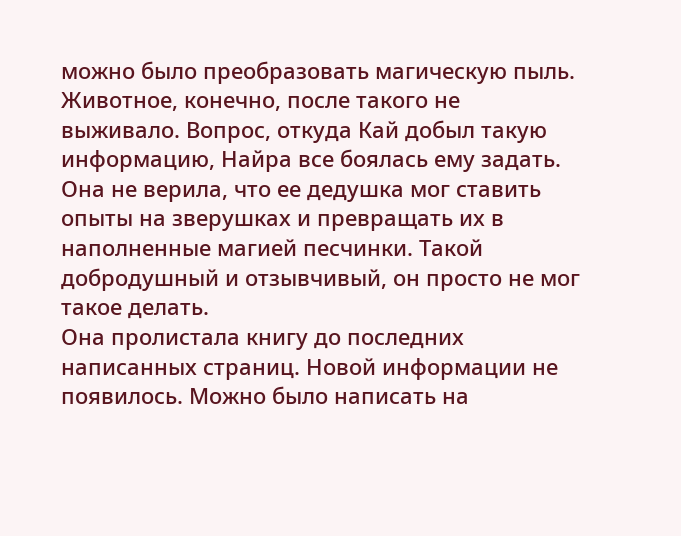можно было преобразовать магическую пыль. Животное, конечно, после такого не выживало. Вопрос, откуда Кай добыл такую информацию, Найра все боялась ему задать. Она не верила, что ее дедушка мог ставить опыты на зверушках и превращать их в наполненные магией песчинки. Такой добродушный и отзывчивый, он просто не мог такое делать.
Она пролистала книгу до последних написанных страниц. Новой информации не появилось. Можно было написать на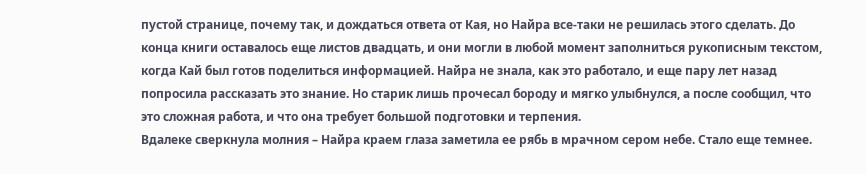пустой странице, почему так, и дождаться ответа от Кая, но Найра все-таки не решилась этого сделать. До конца книги оставалось еще листов двадцать, и они могли в любой момент заполниться рукописным текстом, когда Кай был готов поделиться информацией. Найра не знала, как это работало, и еще пару лет назад попросила рассказать это знание. Но старик лишь прочесал бороду и мягко улыбнулся, а после сообщил, что это сложная работа, и что она требует большой подготовки и терпения.
Вдалеке сверкнула молния – Найра краем глаза заметила ее рябь в мрачном сером небе. Стало еще темнее.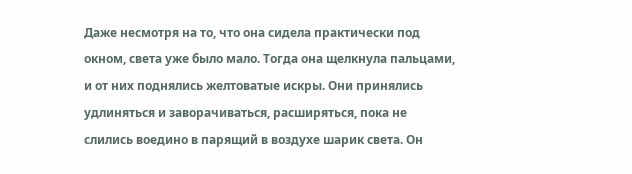Даже несмотря на то, что она сидела практически под окном, света уже было мало. Тогда она щелкнула пальцами, и от них поднялись желтоватые искры. Они принялись удлиняться и заворачиваться, расширяться, пока не слились воедино в парящий в воздухе шарик света. Он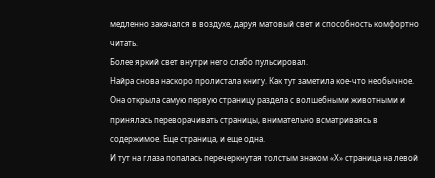медленно закачался в воздухе, даруя матовый свет и способность комфортно читать.
Более яркий свет внутри него слабо пульсировал.
Найра снова наскоро пролистала книгу. Как тут заметила кое-что необычное. Она открыла самую первую страницу раздела с волшебными животными и принялась переворачивать страницы, внимательно всматриваясь в содержимое. Еще страница, и еще одна.
И тут на глаза попалась перечеркнутая толстым знаком «Х» страница на левой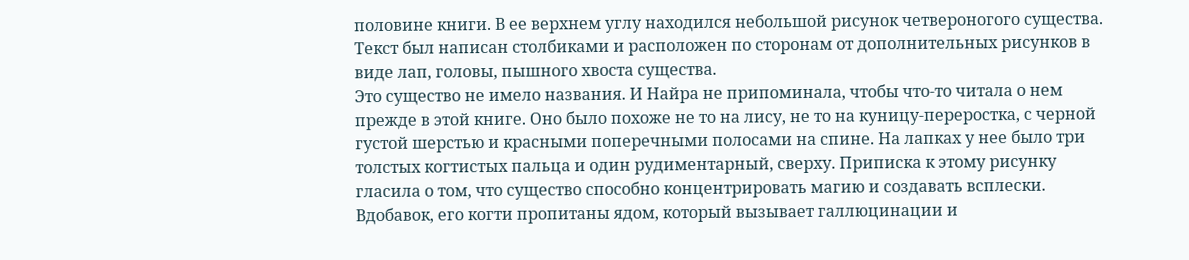половине книги. В ее верхнем углу находился небольшой рисунок четвероногого существа. Текст был написан столбиками и расположен по сторонам от дополнительных рисунков в виде лап, головы, пышного хвоста существа.
Это существо не имело названия. И Найра не припоминала, чтобы что-то читала о нем прежде в этой книге. Оно было похоже не то на лису, не то на куницу-переростка, с черной густой шерстью и красными поперечными полосами на спине. На лапках у нее было три толстых когтистых пальца и один рудиментарный, сверху. Приписка к этому рисунку гласила о том, что существо способно концентрировать магию и создавать всплески. Вдобавок, его когти пропитаны ядом, который вызывает галлюцинации и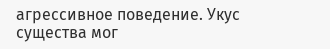агрессивное поведение. Укус существа мог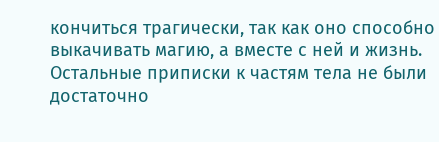кончиться трагически, так как оно способно выкачивать магию, а вместе с ней и жизнь.
Остальные приписки к частям тела не были достаточно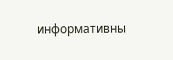информативны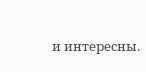и интересны.